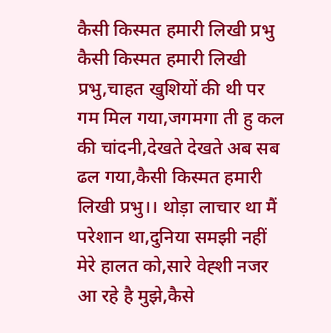कैसी किस्मत हमारी लिखी प्रभु
कैसी किस्मत हमारी लिखी प्रभु,चाहत खुशियों की थी पर गम मिल गया,जगमगा ती हु कल की चांदनी,देखते देखते अब सब ढल गया,कैसी किस्मत हमारी लिखी प्रभु।। थोड़ा लाचार था मैं परेशान था,दुनिया समझी नहीं मेरे हालत को,सारे वेह्शी नजर आ रहे है मुझे,कैसे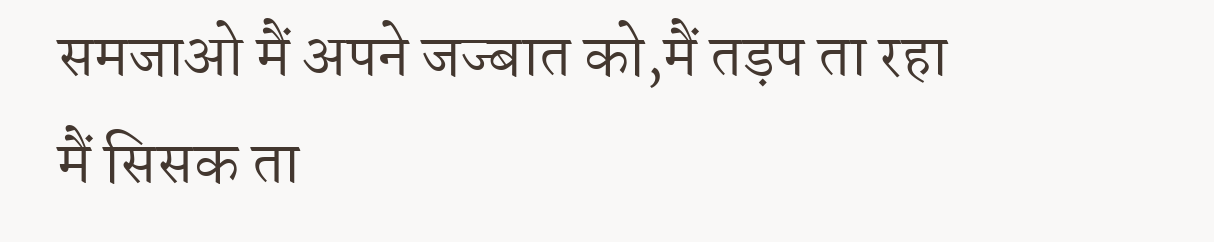समजाओ मैं अपने जज्बात को,मैं तड़प ता रहा मैं सिसक ता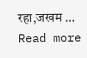रहा,जखम … Read more